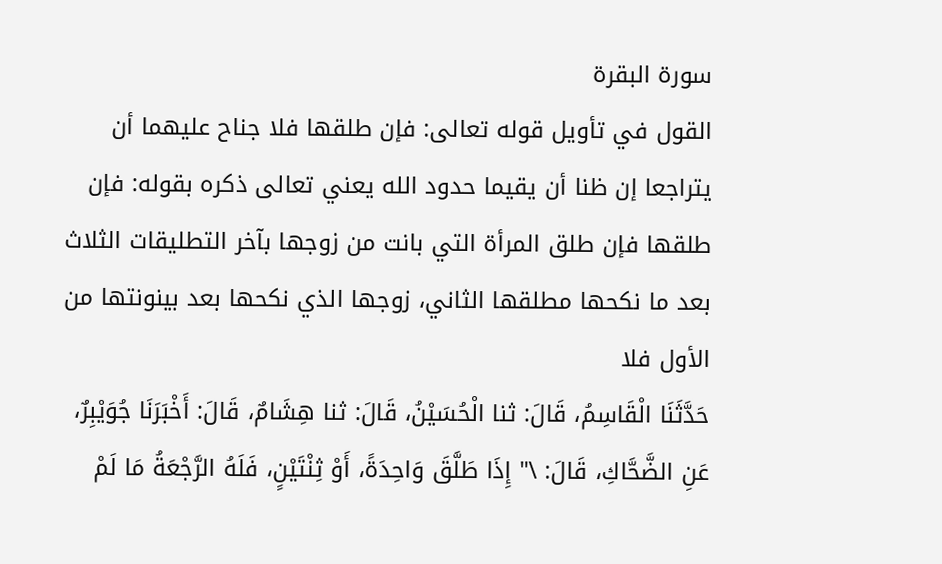سورة البقرة
القول في تأويل قوله تعالى: فإن طلقها فلا جناح عليهما أن يتراجعا إن ظنا أن يقيما حدود الله يعني تعالى ذكره بقوله: فإن طلقها فإن طلق المرأة التي بانت من زوجها بآخر التطليقات الثلاث بعد ما نكحها مطلقها الثاني، زوجها الذي نكحها بعد بينونتها من الأول فلا
حَدَّثَنَا الْقَاسِمُ، قَالَ: ثنا الْحُسَيْنُ، قَالَ: ثنا هِشَامٌ، قَالَ: أَخْبَرَنَا جُوَيْبِرٌ، عَنِ الضَّحَّاكِ، قَالَ: \" إِذَا طَلَّقَ وَاحِدَةً، أَوْ ثِنْتَيْنٍ، فَلَهُ الرَّجْعَةُ مَا لَمْ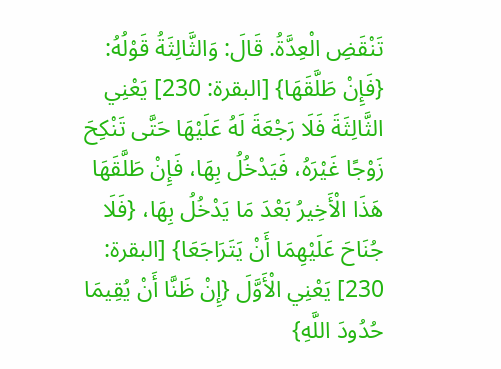تَنْقَضِ الْعِدَّةُ. قَالَ: وَالثَّالِثَةُ قَوْلُهُ: {فَإِنْ طَلَّقَهَا} [البقرة: 230] يَعْنِي الثَّالِثَةَ فَلَا رَجْعَةَ لَهُ عَلَيْهَا حَتَّى تَنْكِحَ زَوْجًا غَيْرَهُ، فَيَدْخُلُ بِهَا، فَإِنْ طَلَّقَهَا هَذَا الْأَخِيرُ بَعْدَ مَا يَدْخُلُ بِهَا، {فَلَا جُنَاحَ عَلَيْهِمَا أَنْ يَتَرَاجَعَا} [البقرة: 230] يَعْنِي الْأَوَّلَ {إِنْ ظَنَّا أَنْ يُقِيمَا حُدُودَ اللَّهِ}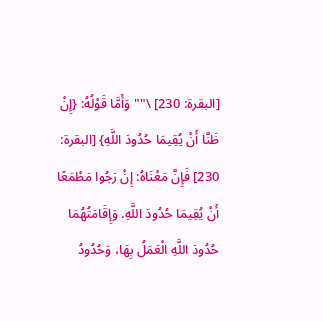[البقرة: 230] \"" وَأَمَّا قَوْلُهُ: {إِنْ ظَنَّا أَنْ يُقِيمَا حُدُودَ اللَّهِ} [البقرة: 230] فَإِنَّ مَعْنَاهُ: إِنْ رَجُوا مَطْمَعًا أَنْ يُقِيمَا حُدُودَ اللَّهِ. وَإِقَامَتُهُمَا حُدُودَ اللَّهِ الْعَمَلُ بِهَا، وَحُدُودُ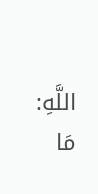اللَّهِ: مَا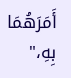أَمَرَهُمَا بِهِ،"